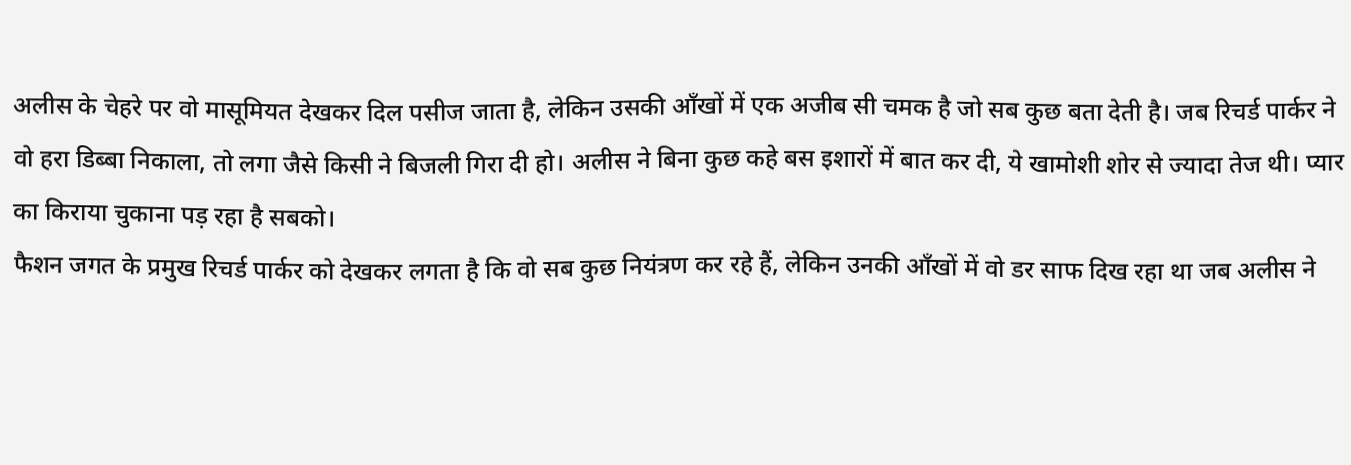अलीस के चेहरे पर वो मासूमियत देखकर दिल पसीज जाता है, लेकिन उसकी आँखों में एक अजीब सी चमक है जो सब कुछ बता देती है। जब रिचर्ड पार्कर ने वो हरा डिब्बा निकाला, तो लगा जैसे किसी ने बिजली गिरा दी हो। अलीस ने बिना कुछ कहे बस इशारों में बात कर दी, ये खामोशी शोर से ज्यादा तेज थी। प्यार का किराया चुकाना पड़ रहा है सबको।
फैशन जगत के प्रमुख रिचर्ड पार्कर को देखकर लगता है कि वो सब कुछ नियंत्रण कर रहे हैं, लेकिन उनकी आँखों में वो डर साफ दिख रहा था जब अलीस ने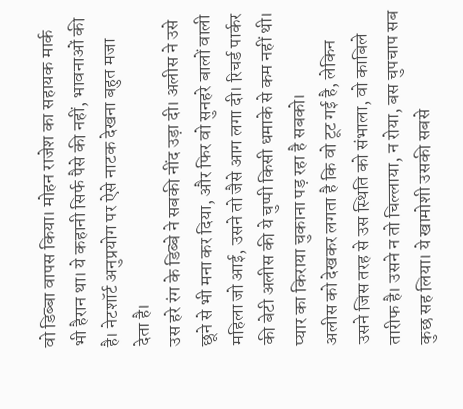वो डिब्बा वापस किया। मोहन राजेश का सहायक मार्क भी हैरान था। ये कहानी सिर्फ पैसे की नहीं, भावनाओं की है। नेटशॉर्ट अनुप्रयोग पर ऐसे नाटक देखना बहुत मजा देता है।
उस हरे रंग के डिब्बे ने सबकी नींद उड़ा दी। अलीस ने उसे छूने से भी मना कर दिया, और फिर वो सुनहरे बालों वाली महिला जो आई, उसने तो जैसे आग लगा दी। रिचर्ड पार्कर की बेटी अलीस की ये चुप्पी किसी धमाके से कम नहीं थी। प्यार का किराया चुकाना पड़ रहा है सबको।
अलीस को देखकर लगता है कि वो टूट गई है, लेकिन उसने जिस तरह से उस स्थिति को संभाला, वो काबिले तारीफ है। उसने न तो चिल्लाया, न रोया, बस चुपचाप सब कुछ सह लिया। ये खामोशी उसकी सबसे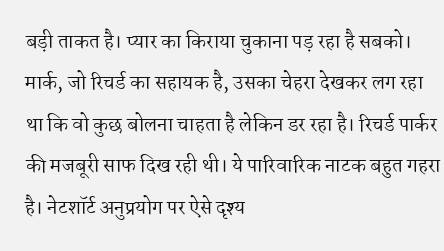बड़ी ताकत है। प्यार का किराया चुकाना पड़ रहा है सबको।
मार्क, जो रिचर्ड का सहायक है, उसका चेहरा देखकर लग रहा था कि वो कुछ बोलना चाहता है लेकिन डर रहा है। रिचर्ड पार्कर की मजबूरी साफ दिख रही थी। ये पारिवारिक नाटक बहुत गहरा है। नेटशॉर्ट अनुप्रयोग पर ऐसे दृश्य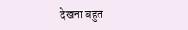देखना बहुत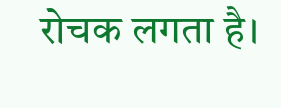रोचक लगता है।